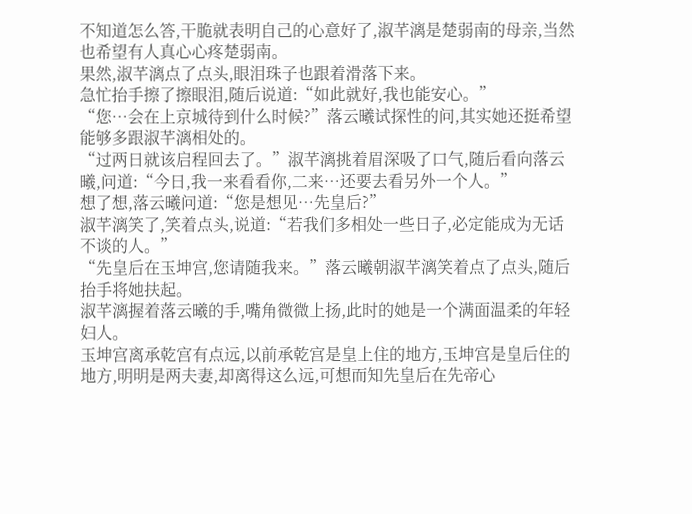不知道怎么答,干脆就表明自己的心意好了,淑芊漓是楚弱南的母亲,当然也希望有人真心心疼楚弱南。
果然,淑芊漓点了点头,眼泪珠子也跟着滑落下来。
急忙抬手擦了擦眼泪,随后说道:“如此就好,我也能安心。”
“您…会在上京城待到什么时候?”落云曦试探性的问,其实她还挺希望能够多跟淑芊漓相处的。
“过两日就该启程回去了。”淑芊漓挑着眉深吸了口气,随后看向落云曦,问道:“今日,我一来看看你,二来…还要去看另外一个人。”
想了想,落云曦问道:“您是想见…先皇后?”
淑芊漓笑了,笑着点头,说道:“若我们多相处一些日子,必定能成为无话不谈的人。”
“先皇后在玉坤宫,您请随我来。”落云曦朝淑芊漓笑着点了点头,随后抬手将她扶起。
淑芊漓握着落云曦的手,嘴角微微上扬,此时的她是一个满面温柔的年轻妇人。
玉坤宫离承乾宫有点远,以前承乾宫是皇上住的地方,玉坤宫是皇后住的地方,明明是两夫妻,却离得这么远,可想而知先皇后在先帝心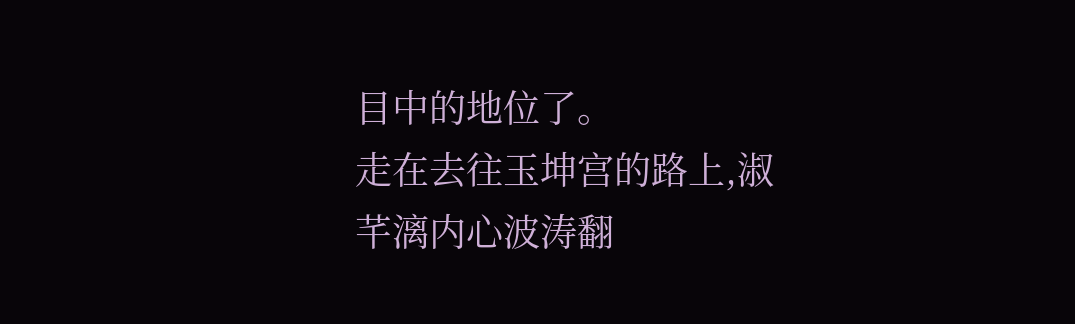目中的地位了。
走在去往玉坤宫的路上,淑芊漓内心波涛翻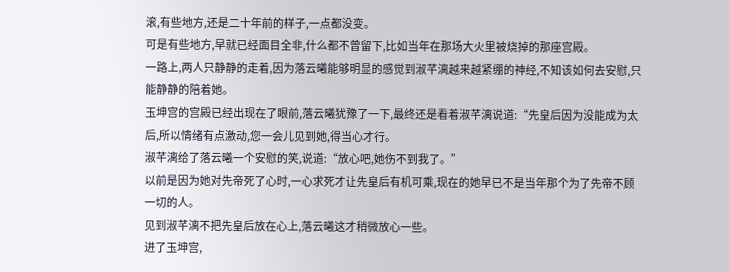滚,有些地方,还是二十年前的样子,一点都没变。
可是有些地方,早就已经面目全非,什么都不曾留下,比如当年在那场大火里被烧掉的那座宫殿。
一路上,两人只静静的走着,因为落云曦能够明显的感觉到淑芊漓越来越紧绷的神经,不知该如何去安慰,只能静静的陪着她。
玉坤宫的宫殿已经出现在了眼前,落云曦犹豫了一下,最终还是看着淑芊漓说道:“先皇后因为没能成为太后,所以情绪有点激动,您一会儿见到她,得当心才行。
淑芊漓给了落云曦一个安慰的笑,说道:“放心吧,她伤不到我了。”
以前是因为她对先帝死了心时,一心求死才让先皇后有机可乘,现在的她早已不是当年那个为了先帝不顾一切的人。
见到淑芊漓不把先皇后放在心上,落云曦这才稍微放心一些。
进了玉坤宫,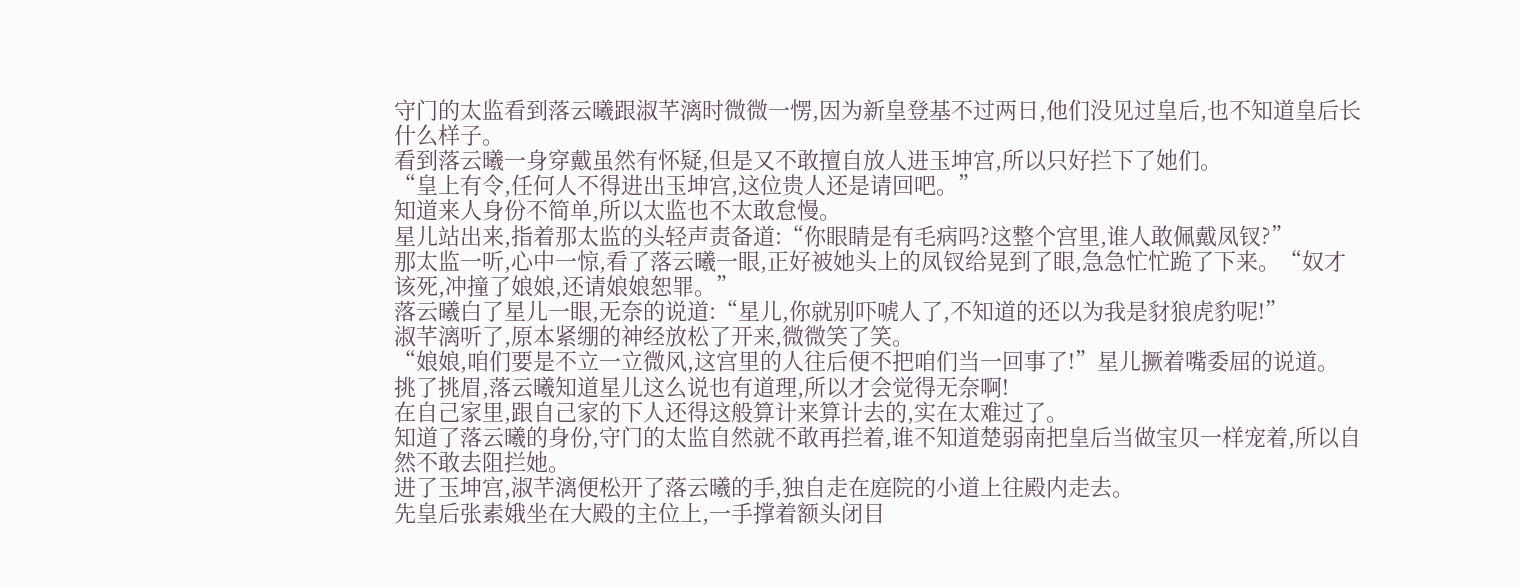守门的太监看到落云曦跟淑芊漓时微微一愣,因为新皇登基不过两日,他们没见过皇后,也不知道皇后长什么样子。
看到落云曦一身穿戴虽然有怀疑,但是又不敢擅自放人进玉坤宫,所以只好拦下了她们。
“皇上有令,任何人不得进出玉坤宫,这位贵人还是请回吧。”
知道来人身份不简单,所以太监也不太敢怠慢。
星儿站出来,指着那太监的头轻声责备道:“你眼睛是有毛病吗?这整个宫里,谁人敢佩戴凤钗?”
那太监一听,心中一惊,看了落云曦一眼,正好被她头上的凤钗给晃到了眼,急急忙忙跪了下来。“奴才该死,冲撞了娘娘,还请娘娘恕罪。”
落云曦白了星儿一眼,无奈的说道:“星儿,你就别吓唬人了,不知道的还以为我是豺狼虎豹呢!”
淑芊漓听了,原本紧绷的神经放松了开来,微微笑了笑。
“娘娘,咱们要是不立一立微风,这宫里的人往后便不把咱们当一回事了!”星儿撅着嘴委屈的说道。
挑了挑眉,落云曦知道星儿这么说也有道理,所以才会觉得无奈啊!
在自己家里,跟自己家的下人还得这般算计来算计去的,实在太难过了。
知道了落云曦的身份,守门的太监自然就不敢再拦着,谁不知道楚弱南把皇后当做宝贝一样宠着,所以自然不敢去阻拦她。
进了玉坤宫,淑芊漓便松开了落云曦的手,独自走在庭院的小道上往殿内走去。
先皇后张素娥坐在大殿的主位上,一手撑着额头闭目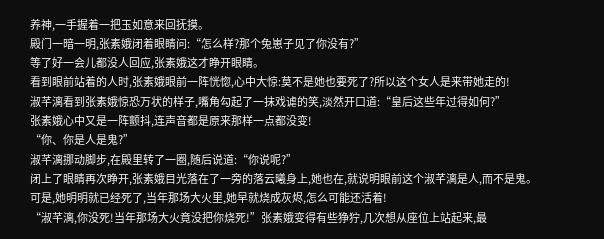养神,一手握着一把玉如意来回抚摸。
殿门一暗一明,张素娥闭着眼睛问:“怎么样?那个兔崽子见了你没有?”
等了好一会儿都没人回应,张素娥这才睁开眼睛。
看到眼前站着的人时,张素娥眼前一阵恍惚,心中大惊:莫不是她也要死了?所以这个女人是来带她走的!
淑芊漓看到张素娥惊恐万状的样子,嘴角勾起了一抹戏谑的笑,淡然开口道:“皇后这些年过得如何?”
张素娥心中又是一阵颤抖,连声音都是原来那样一点都没变!
“你、你是人是鬼?”
淑芊漓挪动脚步,在殿里转了一圈,随后说道:“你说呢?”
闭上了眼睛再次睁开,张素娥目光落在了一旁的落云曦身上,她也在,就说明眼前这个淑芊漓是人,而不是鬼。
可是,她明明就已经死了,当年那场大火里,她早就烧成灰烬,怎么可能还活着!
“淑芊漓,你没死!当年那场大火竟没把你烧死!”张素娥变得有些狰狞,几次想从座位上站起来,最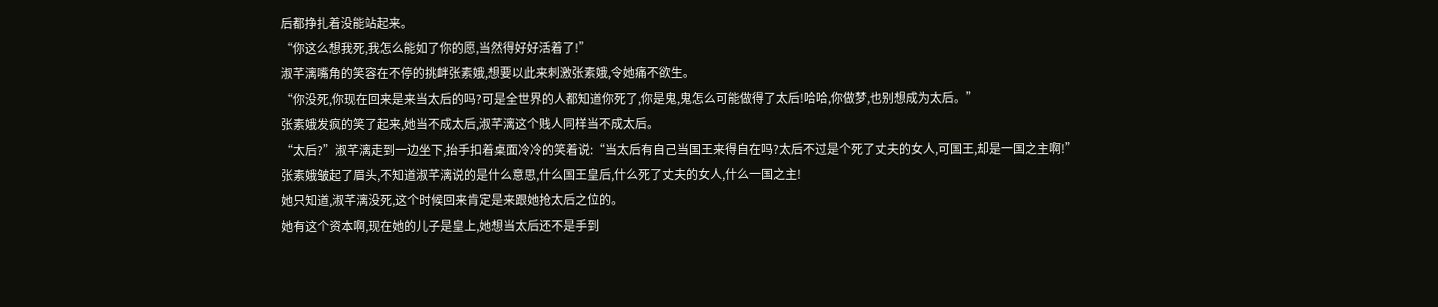后都挣扎着没能站起来。
“你这么想我死,我怎么能如了你的愿,当然得好好活着了!”
淑芊漓嘴角的笑容在不停的挑衅张素娥,想要以此来刺激张素娥,令她痛不欲生。
“你没死,你现在回来是来当太后的吗?可是全世界的人都知道你死了,你是鬼,鬼怎么可能做得了太后!哈哈,你做梦,也别想成为太后。”
张素娥发疯的笑了起来,她当不成太后,淑芊漓这个贱人同样当不成太后。
“太后?”淑芊漓走到一边坐下,抬手扣着桌面冷冷的笑着说:“当太后有自己当国王来得自在吗?太后不过是个死了丈夫的女人,可国王,却是一国之主啊!”
张素娥皱起了眉头,不知道淑芊漓说的是什么意思,什么国王皇后,什么死了丈夫的女人,什么一国之主!
她只知道,淑芊漓没死,这个时候回来肯定是来跟她抢太后之位的。
她有这个资本啊,现在她的儿子是皇上,她想当太后还不是手到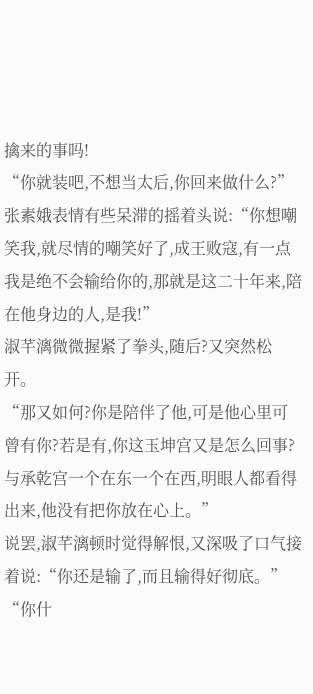擒来的事吗!
“你就装吧,不想当太后,你回来做什么?”张素娥表情有些呆滞的摇着头说:“你想嘲笑我,就尽情的嘲笑好了,成王败寇,有一点我是绝不会输给你的,那就是这二十年来,陪在他身边的人,是我!”
淑芊漓微微握紧了拳头,随后?又突然松开。
“那又如何?你是陪伴了他,可是他心里可曾有你?若是有,你这玉坤宫又是怎么回事?与承乾宫一个在东一个在西,明眼人都看得出来,他没有把你放在心上。”
说罢,淑芊漓顿时觉得解恨,又深吸了口气接着说:“你还是输了,而且输得好彻底。”
“你什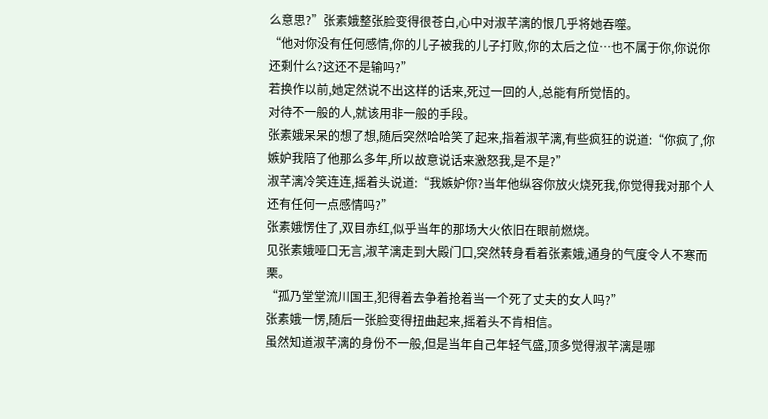么意思?”张素娥整张脸变得很苍白,心中对淑芊漓的恨几乎将她吞噬。
“他对你没有任何感情,你的儿子被我的儿子打败,你的太后之位…也不属于你,你说你还剩什么?这还不是输吗?”
若换作以前,她定然说不出这样的话来,死过一回的人,总能有所觉悟的。
对待不一般的人,就该用非一般的手段。
张素娥呆呆的想了想,随后突然哈哈笑了起来,指着淑芊漓,有些疯狂的说道:“你疯了,你嫉妒我陪了他那么多年,所以故意说话来激怒我,是不是?”
淑芊漓冷笑连连,摇着头说道:“我嫉妒你?当年他纵容你放火烧死我,你觉得我对那个人还有任何一点感情吗?”
张素娥愣住了,双目赤红,似乎当年的那场大火依旧在眼前燃烧。
见张素娥哑口无言,淑芊漓走到大殿门口,突然转身看着张素娥,通身的气度令人不寒而栗。
“孤乃堂堂流川国王,犯得着去争着抢着当一个死了丈夫的女人吗?”
张素娥一愣,随后一张脸变得扭曲起来,摇着头不肯相信。
虽然知道淑芊漓的身份不一般,但是当年自己年轻气盛,顶多觉得淑芊漓是哪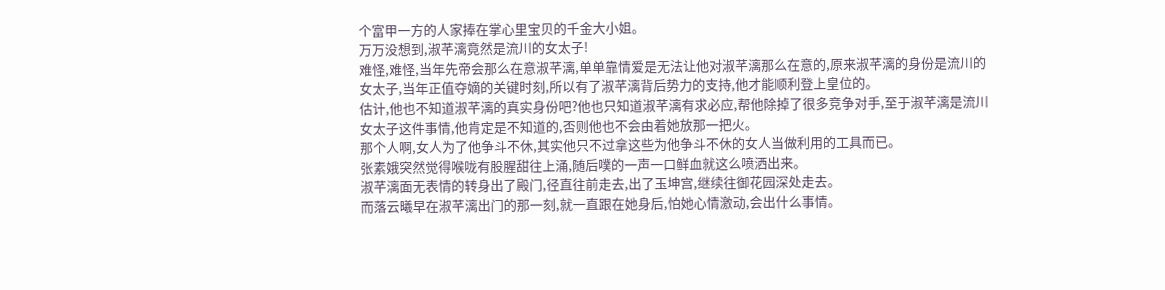个富甲一方的人家捧在掌心里宝贝的千金大小姐。
万万没想到,淑芊漓竟然是流川的女太子!
难怪,难怪,当年先帝会那么在意淑芊漓,单单靠情爱是无法让他对淑芊漓那么在意的,原来淑芊漓的身份是流川的女太子,当年正值夺嫡的关键时刻,所以有了淑芊漓背后势力的支持,他才能顺利登上皇位的。
估计,他也不知道淑芊漓的真实身份吧?他也只知道淑芊漓有求必应,帮他除掉了很多竞争对手,至于淑芊漓是流川女太子这件事情,他肯定是不知道的,否则他也不会由着她放那一把火。
那个人啊,女人为了他争斗不休,其实他只不过拿这些为他争斗不休的女人当做利用的工具而已。
张素娥突然觉得喉咙有股腥甜往上涌,随后噗的一声一口鲜血就这么喷洒出来。
淑芊漓面无表情的转身出了殿门,径直往前走去,出了玉坤宫,继续往御花园深处走去。
而落云曦早在淑芊漓出门的那一刻,就一直跟在她身后,怕她心情激动,会出什么事情。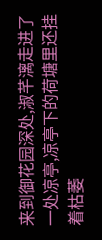来到御花园深处,淑芊漓走进了一处凉亭,凉亭下的荷塘里还挂着枯萎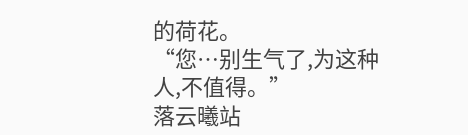的荷花。
“您…别生气了,为这种人,不值得。”
落云曦站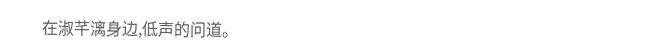在淑芊漓身边,低声的问道。